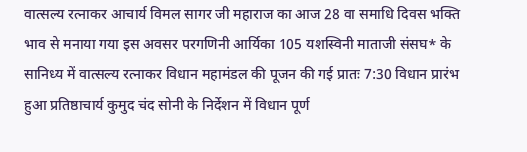वात्सल्य रत्नाकर आचार्य विमल सागर जी महाराज का आज 28 वा समाधि दिवस भक्ति भाव से मनाया गया इस अवसर परगणिनी आर्यिका 105 यशस्विनी माताजी संसघ* के सानिध्य में वात्सल्य रत्नाकर विधान महामंडल की पूजन की गई प्रातः 7:30 विधान प्रारंभ हुआ प्रतिष्ठाचार्य कुमुद चंद सोनी के निर्देशन में विधान पूर्ण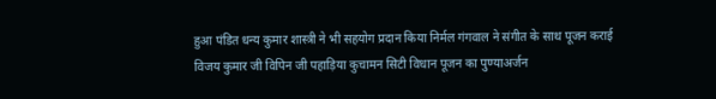हुआ पंडित धन्य कुमार शास्त्री ने भी सहयोग प्रदान किया निर्मल गंगवाल ने संगीत के साथ पूजन कराई
विजय कुमार जी विपिन जी पहाड़िया कुचामन सिटी विधान पूजन का पुण्याअर्जन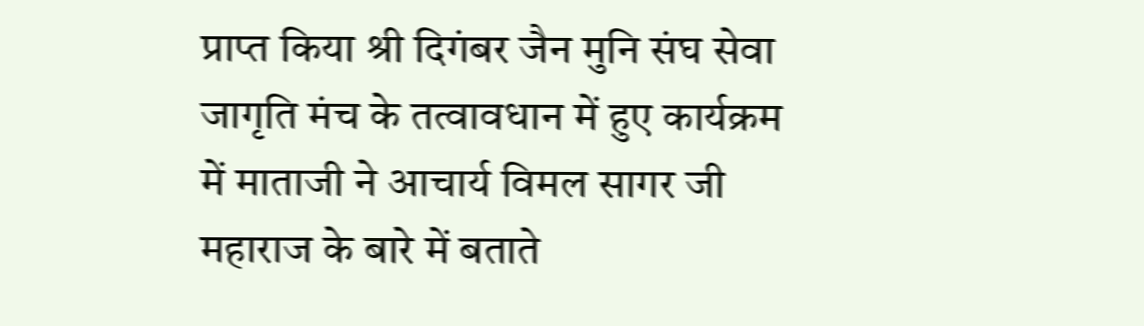प्राप्त किया श्री दिगंबर जैन मुनि संघ सेवा जागृति मंच के तत्वावधान में हुए कार्यक्रम में माताजी ने आचार्य विमल सागर जी महाराज के बारे में बताते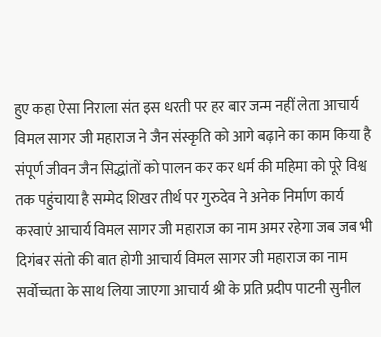हुए कहा ऐसा निराला संत इस धरती पर हर बार जन्म नहीं लेता आचार्य विमल सागर जी महाराज ने जैन संस्कृति को आगे बढ़ाने का काम किया है संपूर्ण जीवन जैन सिद्धांतों को पालन कर कर धर्म की महिमा को पूरे विश्व तक पहुंचाया है सम्मेद शिखर तीर्थ पर गुरुदेव ने अनेक निर्माण कार्य करवाएं आचार्य विमल सागर जी महाराज का नाम अमर रहेगा जब जब भी दिगंबर संतो की बात होगी आचार्य विमल सागर जी महाराज का नाम सर्वोच्चता के साथ लिया जाएगा आचार्य श्री के प्रति प्रदीप पाटनी सुनील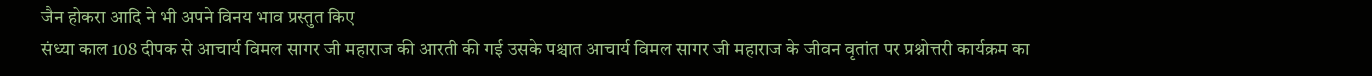जैन होकरा आदि ने भी अपने विनय भाव प्रस्तुत किए
संध्या काल 108 दीपक से आचार्य विमल सागर जी महाराज की आरती की गई उसके पश्चात आचार्य विमल सागर जी महाराज के जीवन वृतांत पर प्रश्नोत्तरी कार्यक्रम का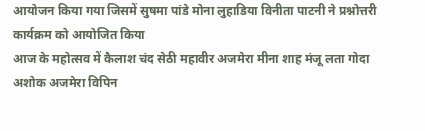आयोजन किया गया जिसमें सुषमा पांडे मोना लुहाडिया विनीता पाटनी ने प्रश्नोत्तरी कार्यक्रम को आयोजित किया
आज के महोत्सव में कैलाश चंद सेठी महावीर अजमेरा मीना शाह मंजू लता गोदा अशोक अजमेरा विपिन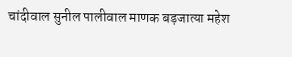चांदीवाल सुनील पालीवाल माणक बड़जात्या महेश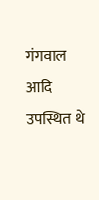गंगवाल आदि उपस्थित थे